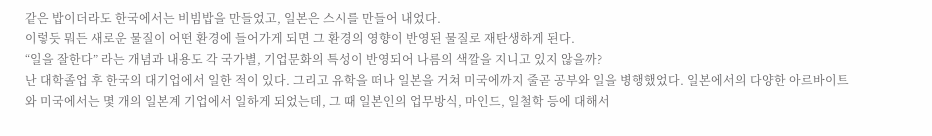같은 밥이더라도 한국에서는 비빔밥을 만들었고, 일본은 스시를 만들어 내었다.
이렇듯 뭐든 새로운 물질이 어떤 환경에 들어가게 되면 그 환경의 영향이 반영된 물질로 재탄생하게 된다.
“일을 잘한다” 라는 개념과 내용도 각 국가별, 기업문화의 특성이 반영되어 나름의 색깔을 지니고 있지 않을까?
난 대학졸업 후 한국의 대기업에서 일한 적이 있다. 그리고 유학을 떠나 일본을 거쳐 미국에까지 줄곧 공부와 일을 병행했었다. 일본에서의 다양한 아르바이트와 미국에서는 몇 개의 일본계 기업에서 일하게 되었는데, 그 때 일본인의 업무방식, 마인드, 일철학 등에 대해서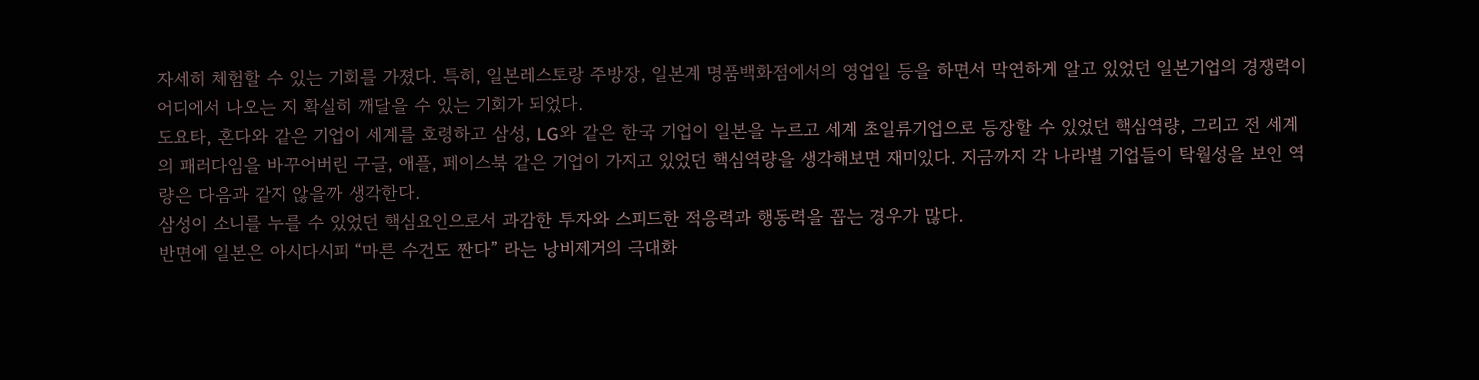자세히 체험할 수 있는 기회를 가졌다. 특히, 일본레스토랑 주방장, 일본계 명품백화점에서의 영업일 등을 하면서 막연하게 알고 있었던 일본기업의 경쟁력이 어디에서 나오는 지 확실히 깨달을 수 있는 기회가 되었다.
도요타, 혼다와 같은 기업이 세계를 호령하고 삼성, LG와 같은 한국 기업이 일본을 누르고 세계 초일류기업으로 등장할 수 있었던 핵심역량, 그리고 전 세계의 패러다임을 바꾸어버린 구글, 애플, 페이스북 같은 기업이 가지고 있었던 핵심역량을 생각해보면 재미있다. 지금까지 각 나라별 기업들이 탁월성을 보인 역량은 다음과 같지 않을까 생각한다.
삼성이 소니를 누를 수 있었던 핵심요인으로서 과감한 투자와 스피드한 적응력과 행동력을 꼽는 경우가 많다.
반면에 일본은 아시다시피 “마른 수건도 짠다” 라는 낭비제거의 극대화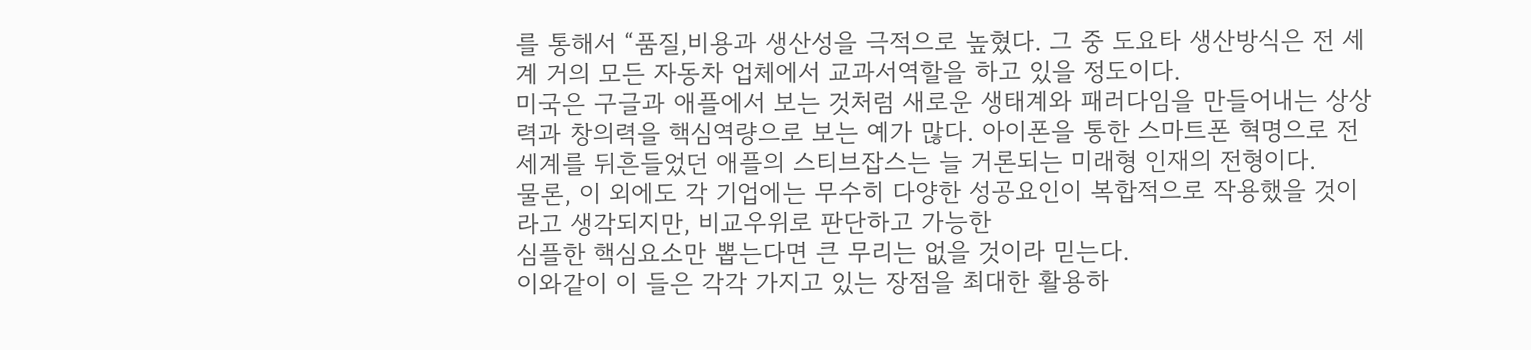를 통해서 “품질,비용과 생산성을 극적으로 높혔다. 그 중 도요타 생산방식은 전 세계 거의 모든 자동차 업체에서 교과서역할을 하고 있을 정도이다.
미국은 구글과 애플에서 보는 것처럼 새로운 생태계와 패러다임을 만들어내는 상상력과 창의력을 핵심역량으로 보는 예가 많다. 아이폰을 통한 스마트폰 혁명으로 전 세계를 뒤흔들었던 애플의 스티브잡스는 늘 거론되는 미래형 인재의 전형이다.
물론, 이 외에도 각 기업에는 무수히 다양한 성공요인이 복합적으로 작용했을 것이라고 생각되지만, 비교우위로 판단하고 가능한
심플한 핵심요소만 뽑는다면 큰 무리는 없을 것이라 믿는다.
이와같이 이 들은 각각 가지고 있는 장점을 최대한 활용하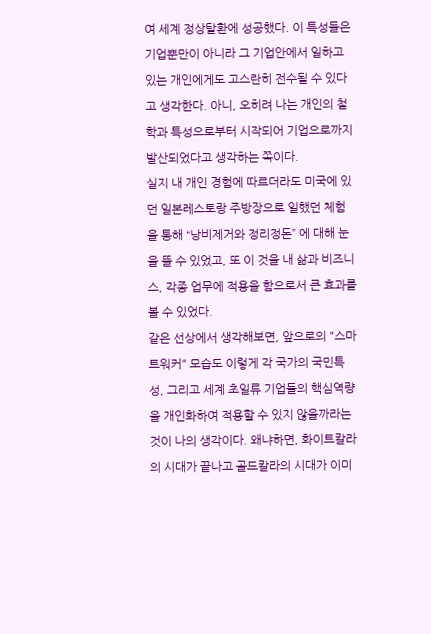여 세계 정상탈환에 성공했다. 이 특성들은 기업뿐만이 아니라 그 기업안에서 일하고 있는 개인에게도 고스란히 전수될 수 있다고 생각한다. 아니, 오히려 나는 개인의 철학과 특성으로부터 시작되어 기업으로까지 발산되었다고 생각하는 쪽이다.
실지 내 개인 경험에 따르더라도 미국에 있던 일본레스토랑 주방장으로 일했던 체험을 통해 “낭비제거와 정리정돈” 에 대해 눈을 뜰 수 있었고, 또 이 것을 내 삶과 비즈니스, 각종 업무에 적용을 함으로서 큰 효과를 볼 수 있었다.
같은 선상에서 생각해보면, 앞으로의 "스마트워커" 모습도 이렇게 각 국가의 국민특성, 그리고 세계 초일류 기업들의 핵심역량을 개인화하여 적용할 수 있지 않을까라는 것이 나의 생각이다. 왜냐하면, 화이트칼라의 시대가 끝나고 골드칼라의 시대가 이미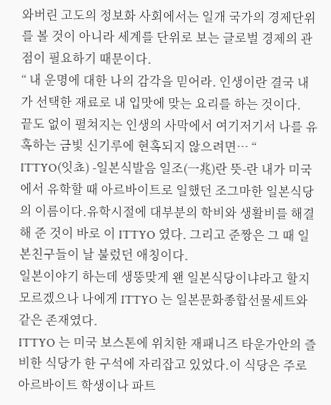와버린 고도의 정보화 사회에서는 일개 국가의 경제단위를 볼 것이 아니라 세계를 단위로 보는 글로벌 경제의 관점이 필요하기 때문이다.
“ 내 운명에 대한 나의 감각을 믿어라. 인생이란 결국 내가 선택한 재료로 내 입맛에 맞는 요리를 하는 것이다.
끝도 없이 펼쳐지는 인생의 사막에서 여기저기서 나를 유혹하는 금빛 신기루에 현혹되지 않으려면… “
ITTYO(잇쵸) -일본식발음 일조(一兆)란 뜻-란 내가 미국에서 유학할 때 아르바이트로 일했던 조그마한 일본식당의 이름이다.유학시절에 대부분의 학비와 생활비를 해결해 준 것이 바로 이 ITTYO 였다. 그리고 준짱은 그 때 일본친구들이 날 불렀던 애칭이다.
일본이야기 하는데 생뚱맞게 왠 일본식당이냐라고 할지 모르겠으나 나에게 ITTYO 는 일본문화종합선물세트와 같은 존재였다.
ITTYO 는 미국 보스톤에 위치한 재패니즈 타운가안의 즐비한 식당가 한 구석에 자리잡고 있었다.이 식당은 주로 아르바이트 학생이나 파트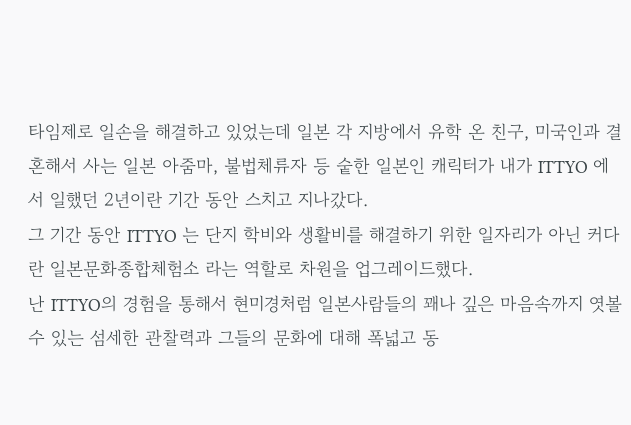타임제로 일손을 해결하고 있었는데 일본 각 지방에서 유학 온 친구, 미국인과 결혼해서 사는 일본 아줌마, 불법체류자 등 숱한 일본인 캐릭터가 내가 ITTYO 에서 일했던 2년이란 기간 동안 스치고 지나갔다.
그 기간 동안 ITTYO 는 단지 학비와 생활비를 해결하기 위한 일자리가 아닌 커다란 일본문화종합체험소 라는 역할로 차원을 업그레이드했다.
난 ITTYO의 경험을 통해서 현미경처럼 일본사람들의 꽤나 깊은 마음속까지 엿볼 수 있는 섬세한 관찰력과 그들의 문화에 대해 폭넓고 동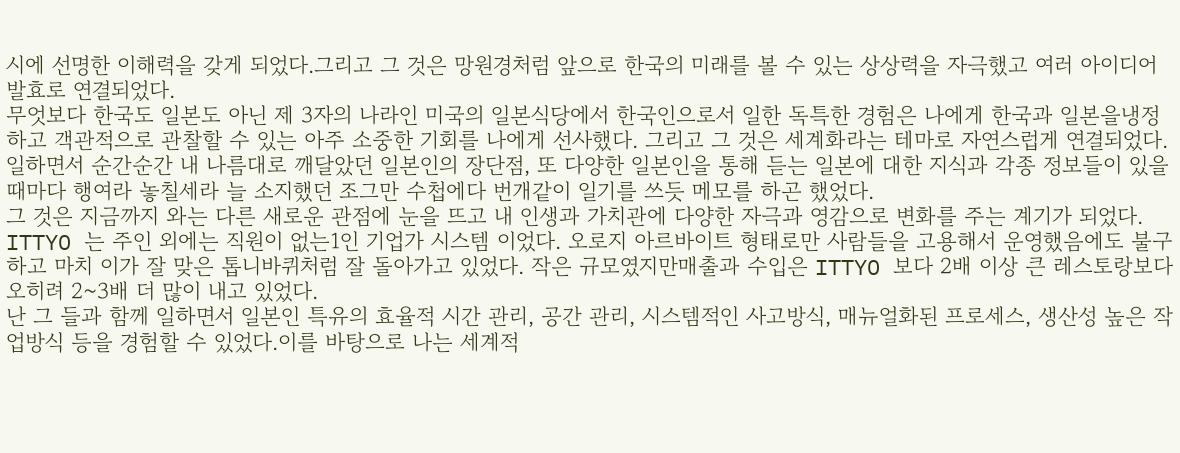시에 선명한 이해력을 갖게 되었다.그리고 그 것은 망원경처럼 앞으로 한국의 미래를 볼 수 있는 상상력을 자극했고 여러 아이디어 발효로 연결되었다.
무엇보다 한국도 일본도 아닌 제 3자의 나라인 미국의 일본식당에서 한국인으로서 일한 독특한 경험은 나에게 한국과 일본을냉정하고 객관적으로 관찰할 수 있는 아주 소중한 기회를 나에게 선사했다. 그리고 그 것은 세계화라는 테마로 자연스럽게 연결되었다. 일하면서 순간순간 내 나름대로 깨달았던 일본인의 장단점, 또 다양한 일본인을 통해 듣는 일본에 대한 지식과 각종 정보들이 있을 때마다 행여라 놓칠세라 늘 소지했던 조그만 수첩에다 번개같이 일기를 쓰듯 메모를 하곤 했었다.
그 것은 지금까지 와는 다른 새로운 관점에 눈을 뜨고 내 인생과 가치관에 다양한 자극과 영감으로 변화를 주는 계기가 되었다.
ITTYO 는 주인 외에는 직원이 없는1인 기업가 시스템 이었다. 오로지 아르바이트 형태로만 사람들을 고용해서 운영했음에도 불구하고 마치 이가 잘 맞은 톱니바퀴처럼 잘 돌아가고 있었다. 작은 규모였지만매출과 수입은 ITTYO 보다 2배 이상 큰 레스토랑보다 오히려 2~3배 더 많이 내고 있었다.
난 그 들과 함께 일하면서 일본인 특유의 효율적 시간 관리, 공간 관리, 시스템적인 사고방식, 매뉴얼화된 프로세스, 생산성 높은 작업방식 등을 경험할 수 있었다.이를 바탕으로 나는 세계적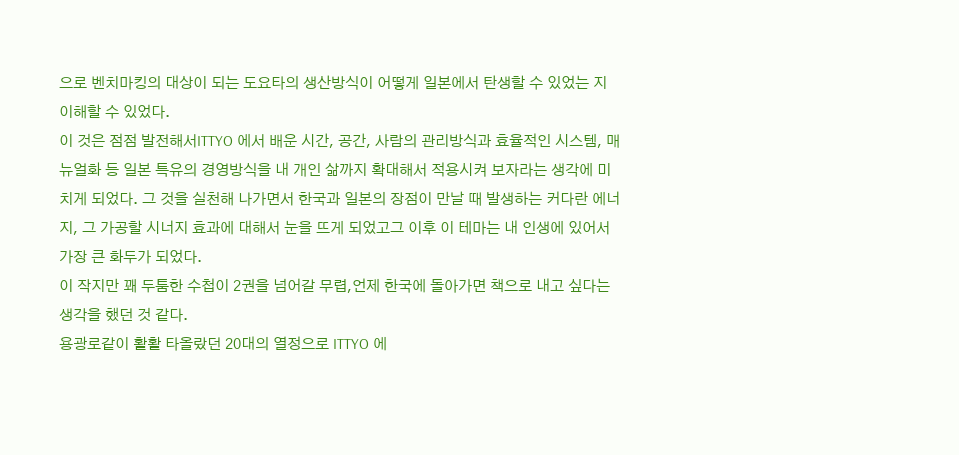으로 벤치마킹의 대상이 되는 도요타의 생산방식이 어떻게 일본에서 탄생할 수 있었는 지 이해할 수 있었다.
이 것은 점점 발전해서ITTYO 에서 배운 시간, 공간, 사람의 관리방식과 효율적인 시스템, 매뉴얼화 등 일본 특유의 경영방식을 내 개인 삶까지 확대해서 적용시켜 보자라는 생각에 미치게 되었다. 그 것을 실천해 나가면서 한국과 일본의 장점이 만날 때 발생하는 커다란 에너지, 그 가공할 시너지 효과에 대해서 눈을 뜨게 되었고그 이후 이 테마는 내 인생에 있어서 가장 큰 화두가 되었다.
이 작지만 꽤 두툼한 수첩이 2권을 넘어갈 무렵,언제 한국에 돌아가면 책으로 내고 싶다는 생각을 했던 것 같다.
용광로같이 활활 타올랐던 20대의 열정으로 ITTYO 에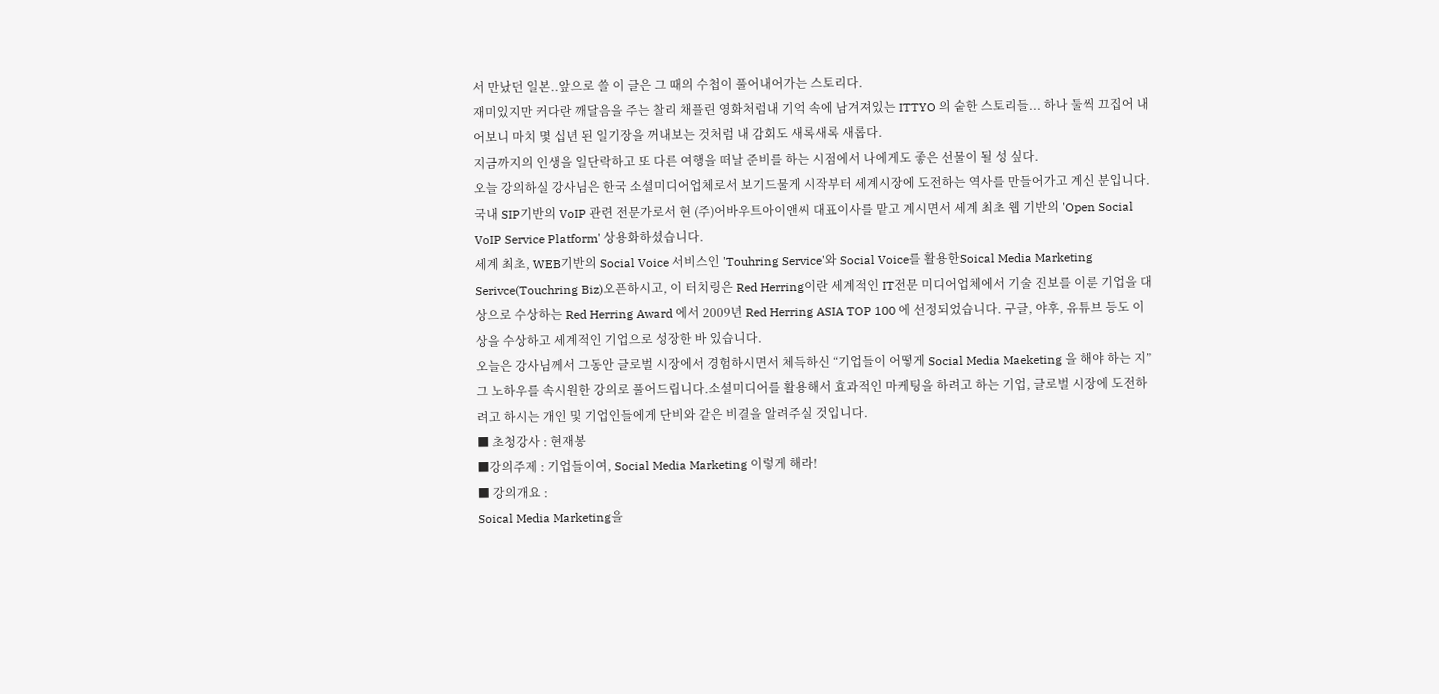서 만났던 일본..앞으로 쓸 이 글은 그 때의 수첩이 풀어내어가는 스토리다.
재미있지만 커다란 깨달음을 주는 찰리 채플린 영화처럼내 기억 속에 남겨져있는 ITTYO 의 숱한 스토리들... 하나 둘씩 끄집어 내어보니 마치 몇 십년 된 일기장을 꺼내보는 것처럼 내 감회도 새록새록 새롭다.
지금까지의 인생을 일단락하고 또 다른 여행을 떠날 준비를 하는 시점에서 나에게도 좋은 선물이 될 성 싶다.
오늘 강의하실 강사님은 한국 소셜미디어업체로서 보기드물게 시작부터 세계시장에 도전하는 역사를 만들어가고 계신 분입니다. 국내 SIP기반의 VoIP 관련 전문가로서 현 (주)어바우트아이앤씨 대표이사를 맡고 계시면서 세계 최초 웹 기반의 'Open Social VoIP Service Platform' 상용화하셨습니다.
세계 최초, WEB기반의 Social Voice 서비스인 'Touhring Service'와 Social Voice를 활용한Soical Media Marketing Serivce(Touchring Biz)오픈하시고, 이 터치링은 Red Herring이란 세계적인 IT전문 미디어업체에서 기술 진보를 이룬 기업을 대상으로 수상하는 Red Herring Award 에서 2009년 Red Herring ASIA TOP 100 에 선정되었습니다. 구글, 야후, 유튜브 등도 이 상을 수상하고 세계적인 기업으로 성장한 바 있습니다.
오늘은 강사님께서 그동안 글로벌 시장에서 경험하시면서 체득하신 “기업들이 어떻게 Social Media Maeketing 을 해야 하는 지”그 노하우를 속시원한 강의로 풀어드립니다.소셜미디어를 활용해서 효과적인 마케팅을 하려고 하는 기업, 글로벌 시장에 도전하려고 하시는 개인 및 기업인들에게 단비와 같은 비결을 알려주실 것입니다.
■ 초청강사 : 현재봉
■강의주제 : 기업들이여, Social Media Marketing 이렇게 해라!
■ 강의개요 :
Soical Media Marketing을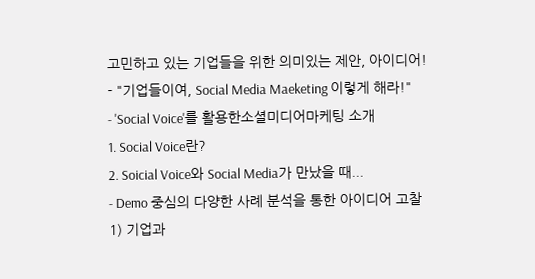고민하고 있는 기업들을 위한 의미있는 제안, 아이디어!
- "기업들이여, Social Media Maeketing 이렇게 해라!"
- 'Social Voice'를 활용한소셜미디어마케팅 소개
1. Social Voice란?
2. Soicial Voice와 Social Media가 만났을 때...
- Demo 중심의 다양한 사례 분석을 통한 아이디어 고찰
1) 기업과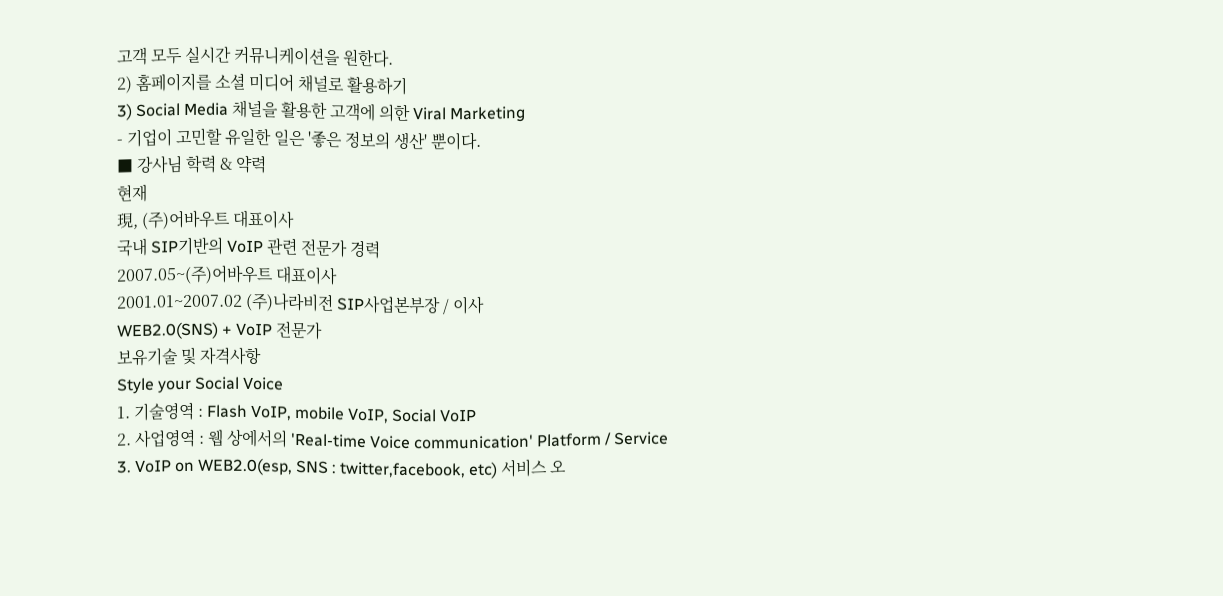고객 모두 실시간 커뮤니케이션을 원한다.
2) 홈페이지를 소셜 미디어 채널로 활용하기
3) Social Media 채널을 활용한 고객에 의한 Viral Marketing
- 기업이 고민할 유일한 일은 '좋은 정보의 생산' 뿐이다.
■ 강사님 학력 & 약력
현재
現, (주)어바우트 대표이사
국내 SIP기반의 VoIP 관련 전문가 경력
2007.05~(주)어바우트 대표이사
2001.01~2007.02 (주)나라비전 SIP사업본부장 / 이사
WEB2.0(SNS) + VoIP 전문가
보유기술 및 자격사항
Style your Social Voice
1. 기술영역 : Flash VoIP, mobile VoIP, Social VoIP
2. 사업영역 : 웹 상에서의 'Real-time Voice communication' Platform / Service
3. VoIP on WEB2.0(esp, SNS : twitter,facebook, etc) 서비스 오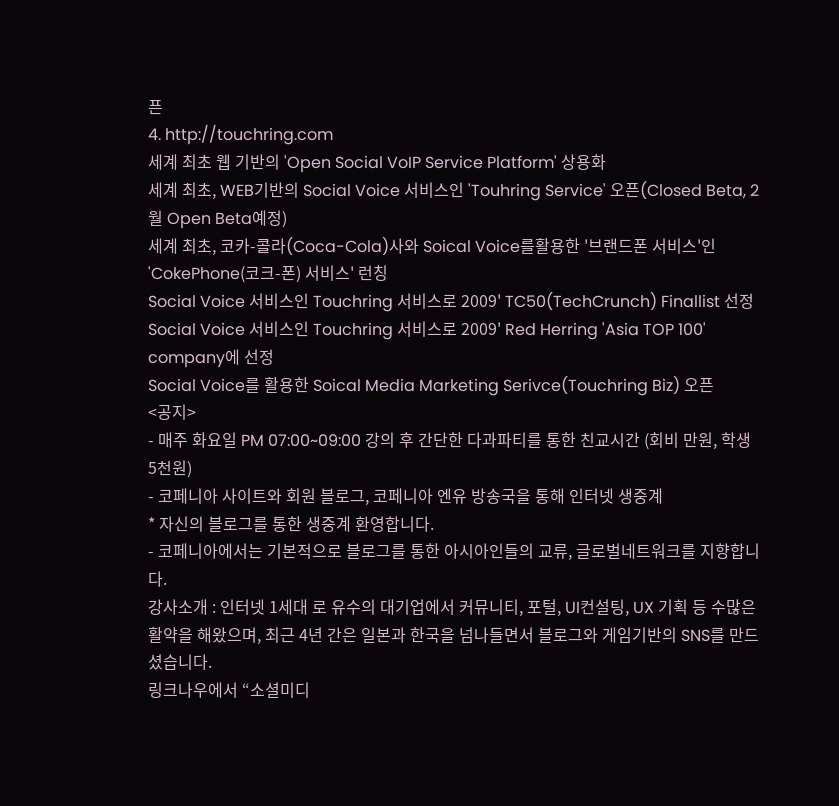픈
4. http://touchring.com
세계 최초 웹 기반의 'Open Social VoIP Service Platform' 상용화
세계 최초, WEB기반의 Social Voice 서비스인 'Touhring Service' 오픈(Closed Beta, 2월 Open Beta예정)
세계 최초, 코카-콜라(Coca-Cola)사와 Soical Voice를활용한 '브랜드폰 서비스'인 'CokePhone(코크-폰) 서비스' 런칭
Social Voice 서비스인 Touchring 서비스로 2009' TC50(TechCrunch) Finallist 선정
Social Voice 서비스인 Touchring 서비스로 2009' Red Herring 'Asia TOP 100' company에 선정
Social Voice를 활용한 Soical Media Marketing Serivce(Touchring Biz) 오픈
<공지>
- 매주 화요일 PM 07:00~09:00 강의 후 간단한 다과파티를 통한 친교시간 (회비 만원, 학생 5천원)
- 코페니아 사이트와 회원 블로그, 코페니아 엔유 방송국을 통해 인터넷 생중계
* 자신의 블로그를 통한 생중계 환영합니다.
- 코페니아에서는 기본적으로 블로그를 통한 아시아인들의 교류, 글로벌네트워크를 지향합니다.
강사소개 : 인터넷 1세대 로 유수의 대기업에서 커뮤니티, 포털, UI컨설팅, UX 기획 등 수많은 활약을 해왔으며, 최근 4년 간은 일본과 한국을 넘나들면서 블로그와 게임기반의 SNS를 만드셨습니다.
링크나우에서 “소셜미디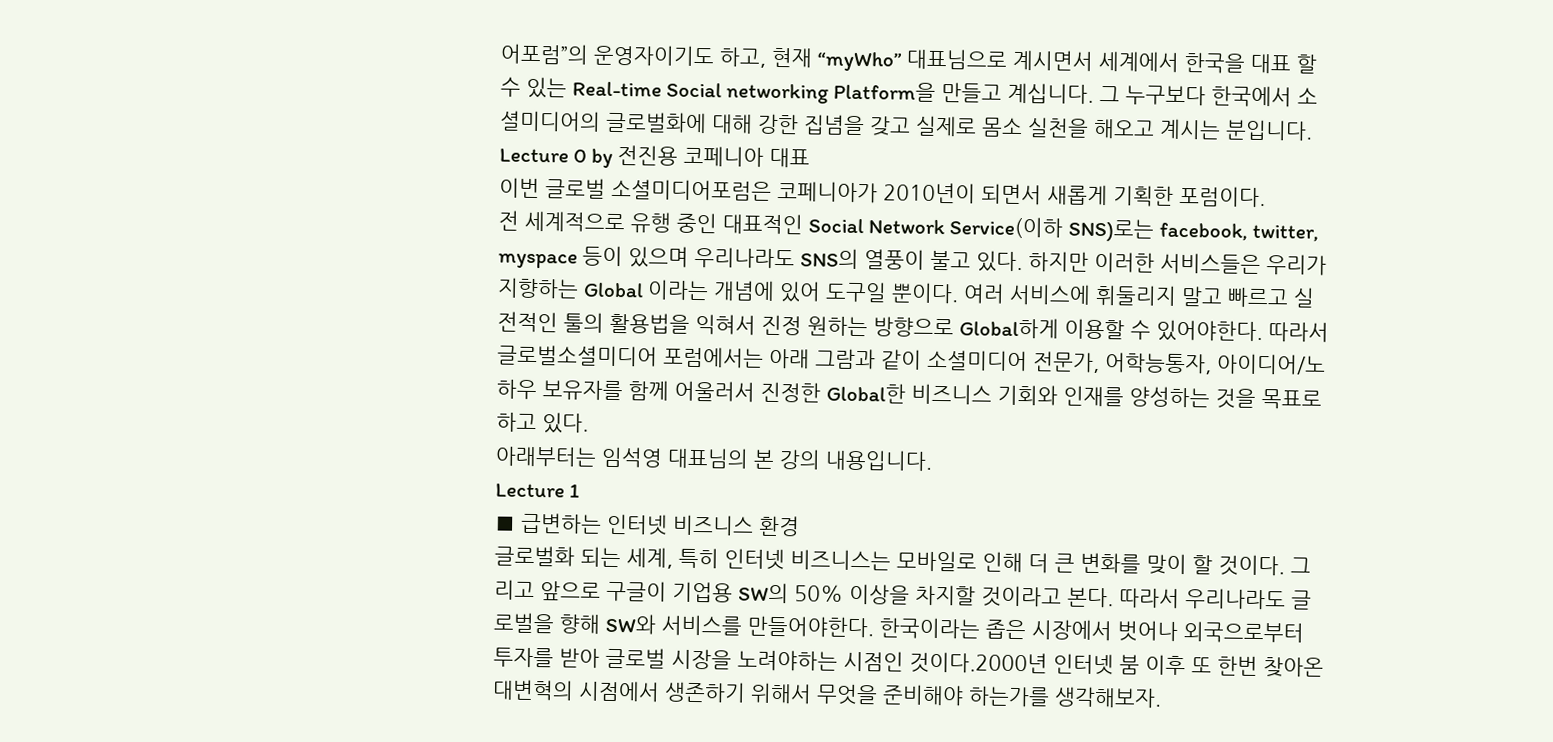어포럼”의 운영자이기도 하고, 현재 “myWho” 대표님으로 계시면서 세계에서 한국을 대표 할 수 있는 Real-time Social networking Platform을 만들고 계십니다. 그 누구보다 한국에서 소셜미디어의 글로벌화에 대해 강한 집념을 갖고 실제로 몸소 실천을 해오고 계시는 분입니다.
Lecture 0 by 전진용 코페니아 대표
이번 글로벌 소셜미디어포럼은 코페니아가 2010년이 되면서 새롭게 기획한 포럼이다.
전 세계적으로 유행 중인 대표적인 Social Network Service(이하 SNS)로는 facebook, twitter, myspace 등이 있으며 우리나라도 SNS의 열풍이 불고 있다. 하지만 이러한 서비스들은 우리가 지향하는 Global 이라는 개념에 있어 도구일 뿐이다. 여러 서비스에 휘둘리지 말고 빠르고 실전적인 툴의 활용법을 익혀서 진정 원하는 방향으로 Global하게 이용할 수 있어야한다. 따라서 글로벌소셜미디어 포럼에서는 아래 그람과 같이 소셜미디어 전문가, 어학능통자, 아이디어/노하우 보유자를 함께 어울러서 진정한 Global한 비즈니스 기회와 인재를 양성하는 것을 목표로 하고 있다.
아래부터는 임석영 대표님의 본 강의 내용입니다.
Lecture 1
■ 급변하는 인터넷 비즈니스 환경
글로벌화 되는 세계, 특히 인터넷 비즈니스는 모바일로 인해 더 큰 변화를 맞이 할 것이다. 그리고 앞으로 구글이 기업용 SW의 50% 이상을 차지할 것이라고 본다. 따라서 우리나라도 글로벌을 향해 SW와 서비스를 만들어야한다. 한국이라는 좁은 시장에서 벗어나 외국으로부터 투자를 받아 글로벌 시장을 노려야하는 시점인 것이다.2000년 인터넷 붐 이후 또 한번 찾아온 대변혁의 시점에서 생존하기 위해서 무엇을 준비해야 하는가를 생각해보자.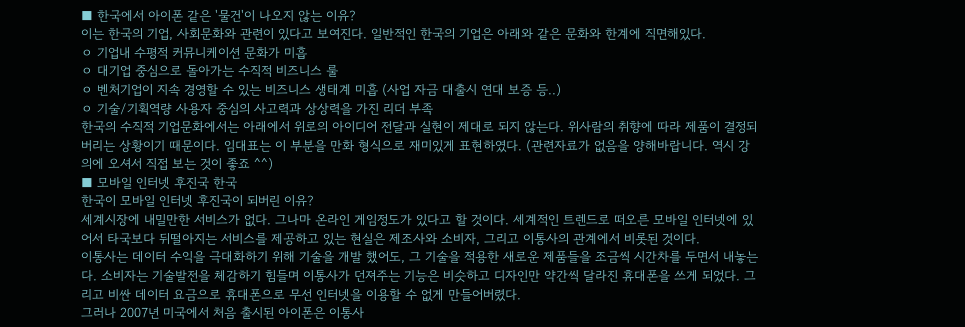■ 한국에서 아이폰 같은 '물건'이 나오지 않는 이유?
이는 한국의 기업, 사회문화와 관련이 있다고 보여진다. 일반적인 한국의 기업은 아래와 같은 문화와 한계에 직면해있다.
ㅇ 기업내 수평적 커뮤니케이션 문화가 미흡
ㅇ 대기업 중심으로 돌아가는 수직적 비즈니스 룰
ㅇ 벤처기업이 지속 경영할 수 있는 비즈니스 생태계 미흡 (사업 자금 대출시 연대 보증 등..)
ㅇ 기술/기획역량 사용자 중심의 사고력과 상상력을 가진 리더 부족
한국의 수직적 기업문화에서는 아래에서 위로의 아이디어 전달과 실현이 제대로 되지 않는다. 위사람의 취향에 따라 제품이 결정되버리는 상황이기 때문이다. 임대표는 이 부분을 만화 형식으로 재미있게 표현하였다. (관련자료가 없음을 양해바랍니다. 역시 강의에 오셔서 직접 보는 것이 좋죠 ^^)
■ 모바일 인터넷 후진국 한국
한국이 모바일 인터넷 후진국이 되버린 이유?
세계시장에 내밀만한 서비스가 없다. 그나마 온라인 게임정도가 있다고 할 것이다. 세계적인 트렌드로 떠오른 모바일 인터넷에 있어서 타국보다 뒤떨아지는 서비스를 제공하고 있는 현실은 제조사와 소비자, 그리고 이통사의 관계에서 비롯된 것이다.
이통사는 데이터 수익을 극대화하기 위해 기술을 개발 했어도, 그 기술을 적용한 새로운 제품들을 조금씩 시간차를 두면서 내놓는다. 소비자는 기술발전을 체감하기 힘들며 이통사가 던져주는 기능은 비슷하고 디자인만 약간씩 달라진 휴대폰을 쓰게 되었다. 그리고 비싼 데이터 요금으로 휴대폰으로 무선 인터넷을 이용할 수 없게 만들어버렸다.
그러나 2007년 미국에서 처음 출시된 아이폰은 이통사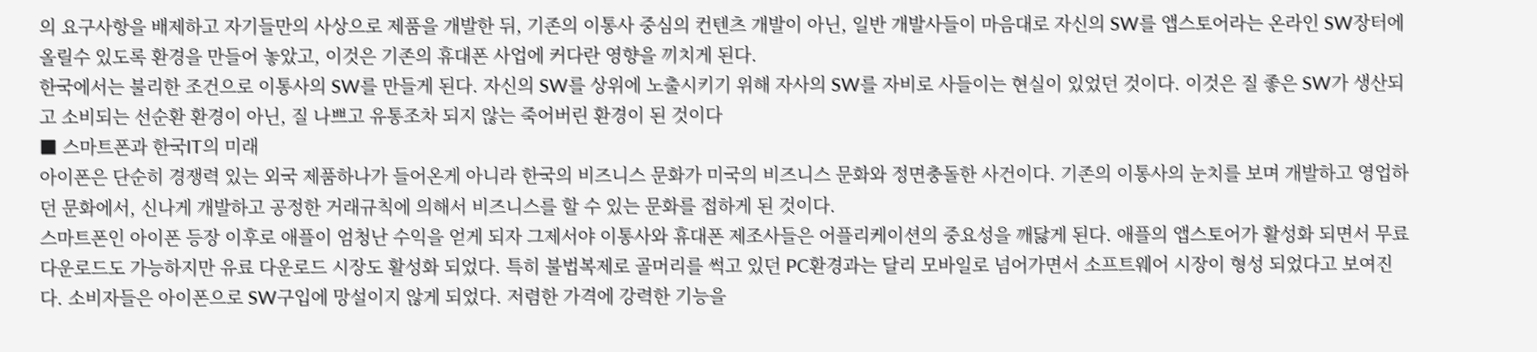의 요구사항을 배제하고 자기들만의 사상으로 제품을 개발한 뒤, 기존의 이통사 중심의 컨텐츠 개발이 아닌, 일반 개발사들이 마음대로 자신의 SW를 앱스토어라는 온라인 SW장터에 올릴수 있도록 환경을 만들어 놓았고, 이것은 기존의 휴대폰 사업에 커다란 영향을 끼치게 된다.
한국에서는 불리한 조건으로 이통사의 SW를 만들게 된다. 자신의 SW를 상위에 노출시키기 위해 자사의 SW를 자비로 사들이는 현실이 있었던 것이다. 이것은 질 좋은 SW가 생산되고 소비되는 선순환 환경이 아닌, 질 나쁘고 유통조차 되지 않는 죽어버린 환경이 된 것이다
■ 스마트폰과 한국IT의 미래
아이폰은 단순히 경쟁력 있는 외국 제품하나가 들어온게 아니라 한국의 비즈니스 문화가 미국의 비즈니스 문화와 정면충돌한 사건이다. 기존의 이통사의 눈치를 보며 개발하고 영업하던 문화에서, 신나게 개발하고 공정한 거래규칙에 의해서 비즈니스를 할 수 있는 문화를 접하게 된 것이다.
스마트폰인 아이폰 등장 이후로 애플이 엄청난 수익을 얻게 되자 그제서야 이통사와 휴대폰 제조사들은 어플리케이션의 중요성을 깨닳게 된다. 애플의 앱스토어가 활성화 되면서 무료 다운로드도 가능하지만 유료 다운로드 시장도 활성화 되었다. 특히 불법복제로 골머리를 썩고 있던 PC환경과는 달리 모바일로 넘어가면서 소프트웨어 시장이 형성 되었다고 보여진다. 소비자들은 아이폰으로 SW구입에 망설이지 않게 되었다. 저렴한 가격에 강력한 기능을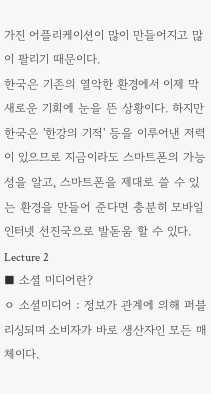가진 어플리케이션이 많이 만들어지고 많이 팔리기 때문이다.
한국은 기존의 열악한 환경에서 이제 막 새로운 기회에 눈을 뜬 상황이다. 하지만 한국은 '한강의 기적' 등을 이루어낸 저력이 있으므로 지금이라도 스마트폰의 가능성을 알고, 스마트폰을 제대로 쓸 수 있는 환경을 만들어 준다면 충분히 모바일 인터넷 선진국으로 발돋움 할 수 있다.
Lecture 2
■ 소셜 미디어란?
ㅇ 소셜미디어 : 정보가 관계에 의해 퍼블리싱되며 소비자가 바로 생산자인 모든 매체이다.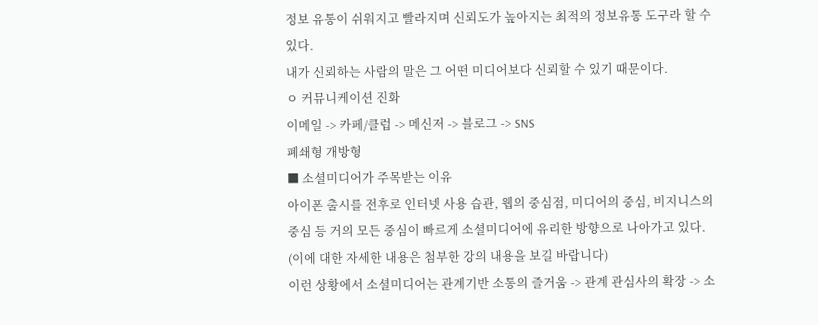정보 유통이 쉬워지고 빨라지며 신뢰도가 높아지는 최적의 정보유통 도구라 할 수 있다.
내가 신뢰하는 사람의 말은 그 어떤 미디어보다 신뢰할 수 있기 때문이다.
ㅇ 커뮤니케이션 진화
이메일 -> 카페/클럽 -> 메신저 -> 블로그 -> SNS
폐쇄형 개방형
■ 소셜미디어가 주목받는 이유
아이폰 출시를 전후로 인터넷 사용 습관, 웹의 중심점, 미디어의 중심, 비지니스의 중심 등 거의 모든 중심이 빠르게 소셜미디어에 유리한 방향으로 나아가고 있다. (이에 대한 자세한 내용은 첨부한 강의 내용을 보길 바랍니다)
이런 상황에서 소셜미디어는 관계기반 소통의 즐거움 -> 관계 관심사의 확장 -> 소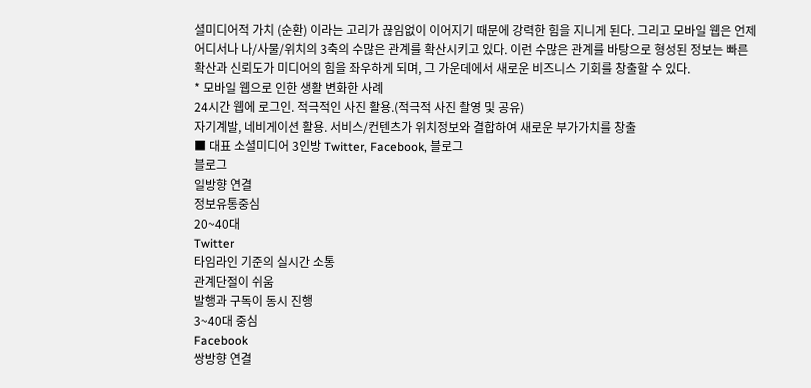셜미디어적 가치 (순환) 이라는 고리가 끊임없이 이어지기 때문에 강력한 힘을 지니게 된다. 그리고 모바일 웹은 언제 어디서나 나/사물/위치의 3축의 수많은 관계를 확산시키고 있다. 이런 수많은 관계를 바탕으로 형성된 정보는 빠른 확산과 신뢰도가 미디어의 힘을 좌우하게 되며, 그 가운데에서 새로운 비즈니스 기회를 창출할 수 있다.
* 모바일 웹으로 인한 생활 변화한 사례
24시간 웹에 로그인. 적극적인 사진 활용.(적극적 사진 촬영 및 공유)
자기계발, 네비게이션 활용. 서비스/컨텐츠가 위치정보와 결합하여 새로운 부가가치를 창출
■ 대표 소셜미디어 3인방 Twitter, Facebook, 블로그
블로그
일방향 연결
정보유통중심
20~40대
Twitter
타임라인 기준의 실시간 소통
관계단절이 쉬움
발행과 구독이 동시 진행
3~40대 중심
Facebook
쌍방향 연결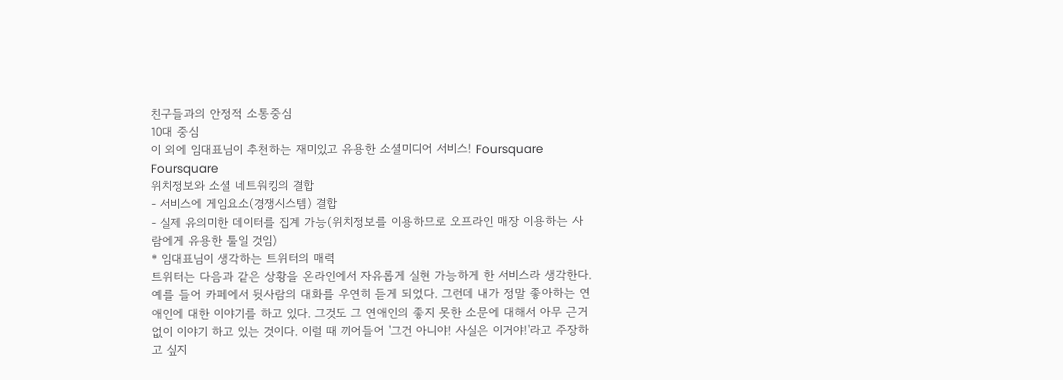친구들과의 안정적 소통중심
10대 중심
이 외에 임대표님이 추천하는 재미있고 유용한 소셜미디어 서비스! Foursquare
Foursquare
위치정보와 소셜 네트워킹의 결합
- 서비스에 게임요소(경쟁시스템) 결합
- 실제 유의미한 데이터를 집계 가능(위치정보를 이용하므로 오프라인 매장 이용하는 사람에게 유용한 툴일 것임)
* 임대표님이 생각하는 트위터의 매력
트위터는 다음과 같은 상황을 온라인에서 자유롭게 실현 가능하게 한 서비스라 생각한다.
예를 들어 카페에서 뒷사람의 대화를 우연히 듣게 되었다. 그런데 내가 정말 좋아하는 연애인에 대한 이야기를 하고 있다. 그것도 그 연애인의 좋지 못한 소문에 대해서 아무 근거 없이 이야기 하고 있는 것이다. 이럴 때 끼어들어 '그건 아니야! 사실은 이거야!'라고 주장하고 싶지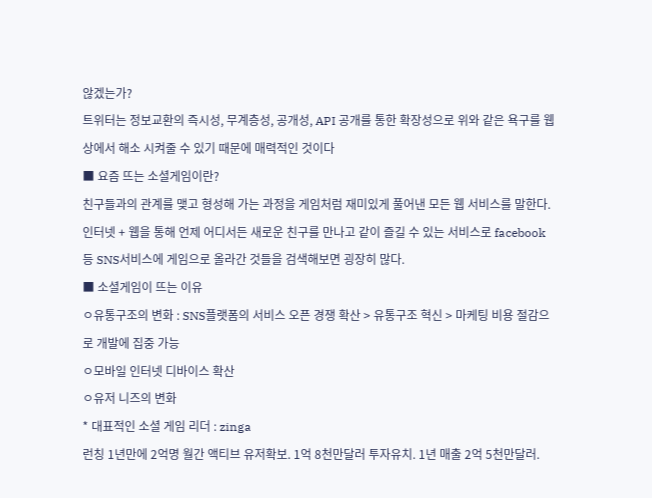않겠는가?
트위터는 정보교환의 즉시성, 무계층성, 공개성, API 공개를 통한 확장성으로 위와 같은 욕구를 웹상에서 해소 시켜줄 수 있기 때문에 매력적인 것이다
■ 요즘 뜨는 소셜게임이란?
친구들과의 관계를 맺고 형성해 가는 과정을 게임처럼 재미있게 풀어낸 모든 웹 서비스를 말한다.
인터넷 + 웹을 통해 언제 어디서든 새로운 친구를 만나고 같이 즐길 수 있는 서비스로 facebook 등 SNS서비스에 게임으로 올라간 것들을 검색해보면 굉장히 많다.
■ 소셜게임이 뜨는 이유
ㅇ유통구조의 변화 : SNS플랫폼의 서비스 오픈 경쟁 확산 > 유통구조 혁신 > 마케팅 비용 절감으로 개발에 집중 가능
ㅇ모바일 인터넷 디바이스 확산
ㅇ유저 니즈의 변화
* 대표적인 소셜 게임 리더 : zinga
런칭 1년만에 2억명 월간 액티브 유저확보. 1억 8천만달러 투자유치. 1년 매출 2억 5천만달러.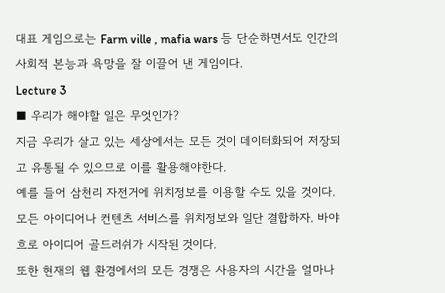대표 게임으로는 Farm ville , mafia wars 등 단순하면서도 인간의 사회적 본능과 욕망을 잘 이끌어 낸 게임이다.
Lecture 3
■ 우리가 해야할 일은 무엇인가?
지금 우리가 살고 있는 세상에서는 모든 것이 데이터화되어 저장되고 유통될 수 있으므로 이를 활용해야한다.
예를 들어 삼천리 자전거에 위치정보를 이용할 수도 있을 것이다. 모든 아이디어나 컨텐츠 서비스를 위치정보와 일단 결합하자. 바야흐로 아이디어 골드러쉬가 시작된 것이다.
또한 현재의 웹 환경에서의 모든 경쟁은 사용자의 시간을 얼마나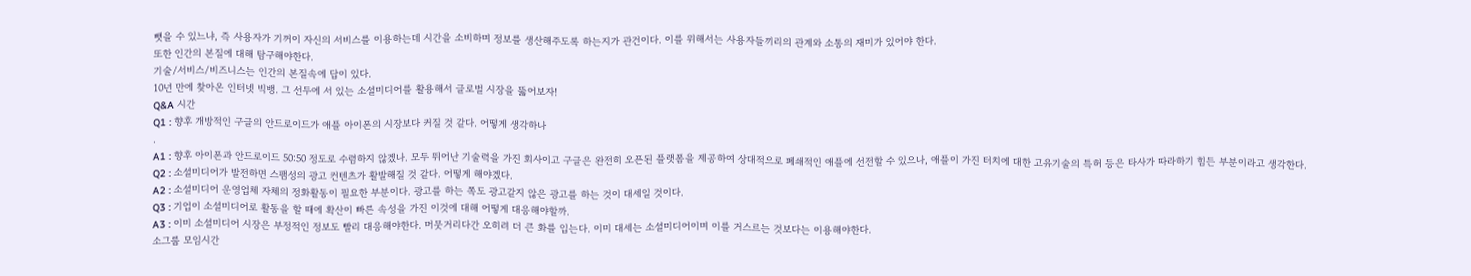뺏을 수 있느냐, 즉 사용자가 기꺼이 자신의 서비스를 이용하는데 시간을 소비하며 정보를 생산해주도록 하는지가 관건이다. 이를 위해서는 사용자들끼리의 관계와 소통의 재미가 있어야 한다.
또한 인간의 본질에 대해 탐구해야한다.
기술/서비스/비즈니스는 인간의 본질속에 답이 있다.
10년 만에 찾아온 인터넷 빅뱅. 그 선두에 서 있는 소셜미디어를 활용해서 글로벌 시장을 뚫어보자!
Q&A 시간
Q1 : 향후 개방적인 구글의 안드로이드가 애플 아이폰의 시장보다 커질 것 같다. 어떻게 생각하나
.
A1 : 향후 아이폰과 안드로이드 50:50 정도로 수렴하지 않겠나. 모두 뛰어난 기술력을 가진 회사이고 구글은 완전히 오픈된 플랫폼을 제공하여 상대적으로 폐쇄적인 애플에 선전할 수 있으나, 애플이 가진 터치에 대한 고유기술의 특허 등은 타사가 따라하기 힘든 부분이라고 생각한다.
Q2 : 소셜미디어가 발전하면 스팸성의 광고 컨텐츠가 활발해질 것 같다. 어떻게 해야겠다.
A2 : 소셜미디어 운영업체 자체의 정화활동이 필요한 부분이다. 광고를 하는 쪽도 광고같지 않은 광고를 하는 것이 대세일 것이다.
Q3 : 기업이 소셜미디어로 활동을 할 때에 확산이 빠른 속성을 가진 이것에 대해 어떻게 대응해야할까.
A3 : 이미 소셜미디어 시장은 부정적인 정보도 빨리 대응해야한다. 머뭇거리다간 오히려 더 큰 화를 입는다. 이미 대세는 소셜미디어이며 이를 거스르는 것보다는 이용해야한다.
소그룹 모임시간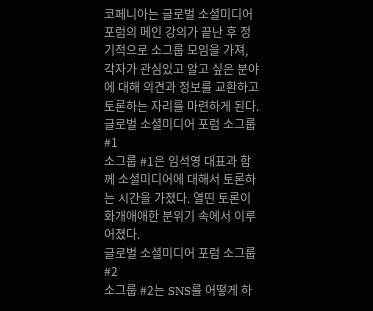코페니아는 글로벌 소셜미디어 포럼의 메인 강의가 끝난 후 정기적으로 소그룹 모임을 가져, 각자가 관심있고 알고 싶은 분야에 대해 의견과 정보를 교환하고 토론하는 자리를 마련하게 된다.
글로벌 소셜미디어 포럼 소그룹 #1
소그룹 #1은 임석영 대표과 함께 소셜미디어에 대해서 토론하는 시간을 가졌다. 열띤 토론이 화개애애한 분위기 속에서 이루어졌다.
글로벌 소셜미디어 포럼 소그룹 #2
소그룹 #2는 SNS를 어떻게 하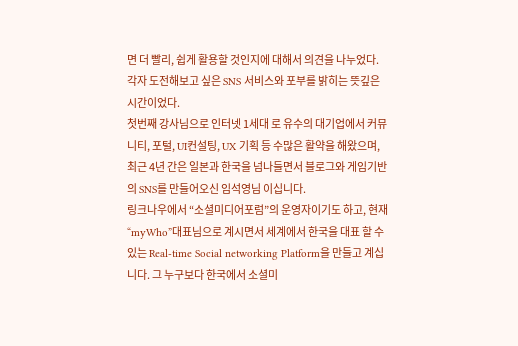면 더 빨리, 쉽게 활용할 것인지에 대해서 의견을 나누었다. 각자 도전해보고 싶은 SNS 서비스와 포부를 밝히는 뜻깊은 시간이었다.
첫번째 강사님으로 인터넷 1세대 로 유수의 대기업에서 커뮤니티, 포털, UI컨설팅, UX 기획 등 수많은 활약을 해왔으며, 최근 4년 간은 일본과 한국을 넘나들면서 블로그와 게임기반의 SNS를 만들어오신 임석영님 이십니다.
링크나우에서 “소셜미디어포럼”의 운영자이기도 하고, 현재 “myWho”대표님으로 계시면서 세계에서 한국을 대표 할 수 있는 Real-time Social networking Platform을 만들고 계십니다. 그 누구보다 한국에서 소셜미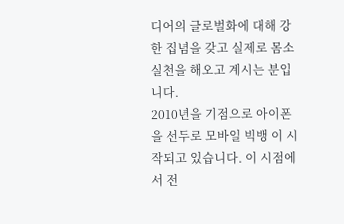디어의 글로벌화에 대해 강한 집념을 갖고 실제로 몸소 실천을 해오고 계시는 분입니다.
2010년을 기점으로 아이폰을 선두로 모바일 빅뱅 이 시작되고 있습니다. 이 시점에서 전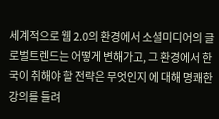세계적으로 웹 2.0의 환경에서 소셜미디어의 글로벌트렌드는 어떻게 변해가고, 그 환경에서 한국이 취해야 할 전략은 무엇인지 에 대해 명쾌한 강의를 들려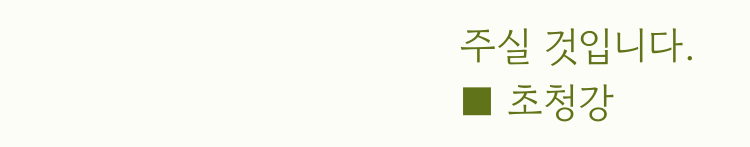주실 것입니다.
■ 초청강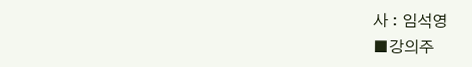사 : 임석영
■강의주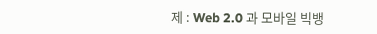제 : Web 2.0 과 모바일 빅뱅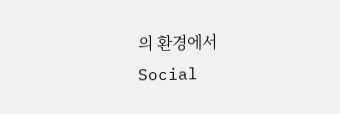의 환경에서 Social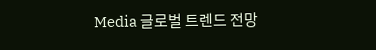Media 글로벌 트렌드 전망